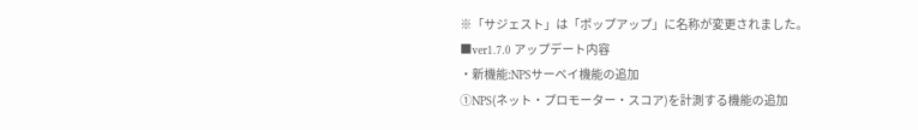※「サジェスト」は「ポップアップ」に名称が変更されました。
■ver1.7.0 アップデート内容
・新機能:NPSサーベイ機能の追加
①NPS(ネット・プロモーター・スコア)を計測する機能の追加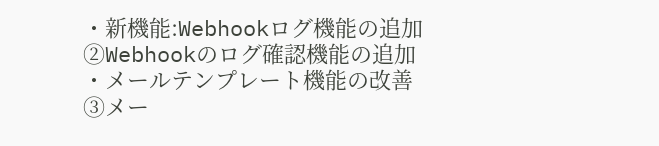・新機能:Webhookログ機能の追加
②Webhookのログ確認機能の追加
・メールテンプレート機能の改善
③メー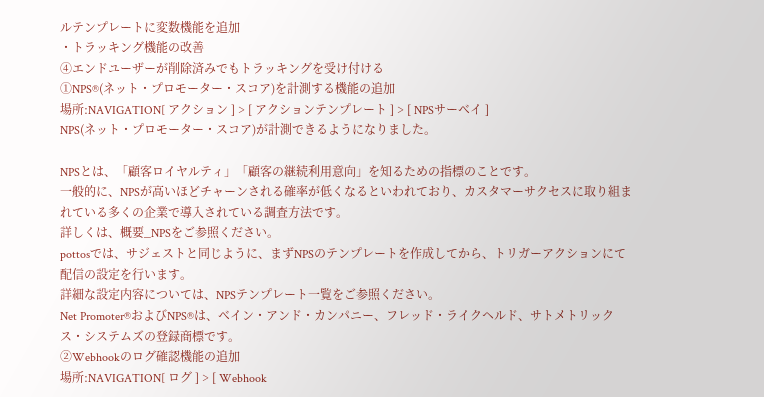ルテンプレートに変数機能を追加
・トラッキング機能の改善
④エンドユーザーが削除済みでもトラッキングを受け付ける
①NPS®(ネット・プロモーター・スコア)を計測する機能の追加
場所:NAVIGATION[ アクション ] > [ アクションテンプレート ] > [ NPSサーベイ ]
NPS(ネット・プロモーター・スコア)が計測できるようになりました。

NPSとは、「顧客ロイヤルティ」「顧客の継続利用意向」を知るための指標のことです。
一般的に、NPSが高いほどチャーンされる確率が低くなるといわれており、カスタマーサクセスに取り組まれている多くの企業で導入されている調査方法です。
詳しくは、概要_NPSをご参照ください。
pottosでは、サジェストと同じように、まずNPSのテンプレートを作成してから、トリガーアクションにて配信の設定を行います。
詳細な設定内容については、NPSテンプレート一覧をご参照ください。
Net Promoter®およびNPS®は、ベイン・アンド・カンパニー、フレッド・ライクヘルド、サトメトリックス・システムズの登録商標です。
②Webhookのログ確認機能の追加
場所:NAVIGATION[ ログ ] > [ Webhook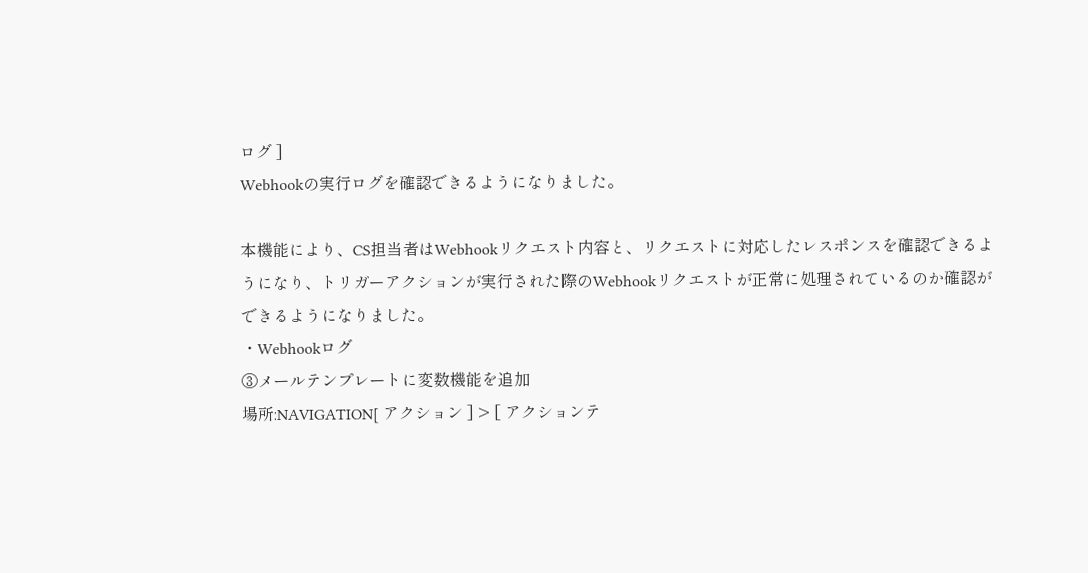ログ ]
Webhookの実行ログを確認できるようになりました。

本機能により、CS担当者はWebhookリクエスト内容と、リクエストに対応したレスポンスを確認できるようになり、トリガーアクションが実行された際のWebhookリクエストが正常に処理されているのか確認ができるようになりました。
・Webhookログ
③メールテンプレートに変数機能を追加
場所:NAVIGATION[ アクション ] > [ アクションテ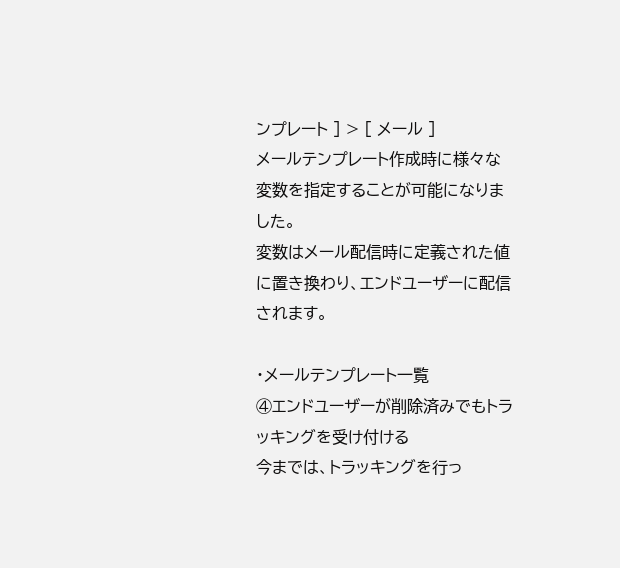ンプレート ] > [ メール ]
メールテンプレート作成時に様々な変数を指定することが可能になりました。
変数はメール配信時に定義された値に置き換わり、エンドユーザーに配信されます。

・メールテンプレート一覧
④エンドユーザーが削除済みでもトラッキングを受け付ける
今までは、トラッキングを行っ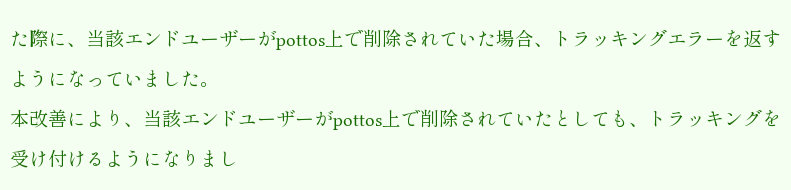た際に、当該エンドユーザーがpottos上で削除されていた場合、トラッキングエラーを返すようになっていました。
本改善により、当該エンドユーザーがpottos上で削除されていたとしても、トラッキングを受け付けるようになりまし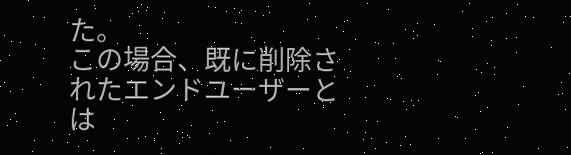た。
この場合、既に削除されたエンドユーザーとは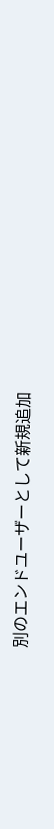別のエンドユーザーとして新規追加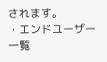されます。
・エンドユーザー一覧